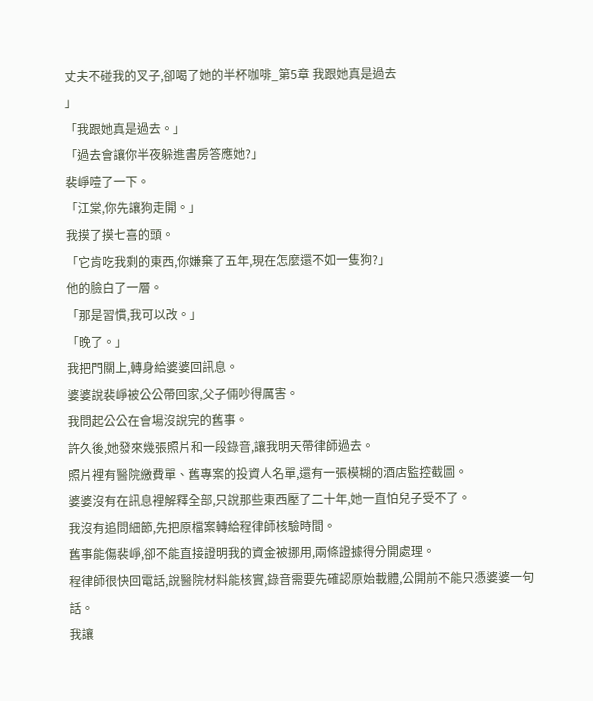丈夫不碰我的叉子,卻喝了她的半杯咖啡_第5章 我跟她真是過去
」
「我跟她真是過去。」
「過去會讓你半夜躲進書房答應她?」
裴崢噎了一下。
「江棠,你先讓狗走開。」
我摸了摸七喜的頭。
「它肯吃我剩的東西,你嫌棄了五年,現在怎麼還不如一隻狗?」
他的臉白了一層。
「那是習慣,我可以改。」
「晚了。」
我把門關上,轉身給婆婆回訊息。
婆婆說裴崢被公公帶回家,父子倆吵得厲害。
我問起公公在會場沒說完的舊事。
許久後,她發來幾張照片和一段錄音,讓我明天帶律師過去。
照片裡有醫院繳費單、舊專案的投資人名單,還有一張模糊的酒店監控截圖。
婆婆沒有在訊息裡解釋全部,只說那些東西壓了二十年,她一直怕兒子受不了。
我沒有追問細節,先把原檔案轉給程律師核驗時間。
舊事能傷裴崢,卻不能直接證明我的資金被挪用,兩條證據得分開處理。
程律師很快回電話,說醫院材料能核實,錄音需要先確認原始載體,公開前不能只憑婆婆一句話。
我讓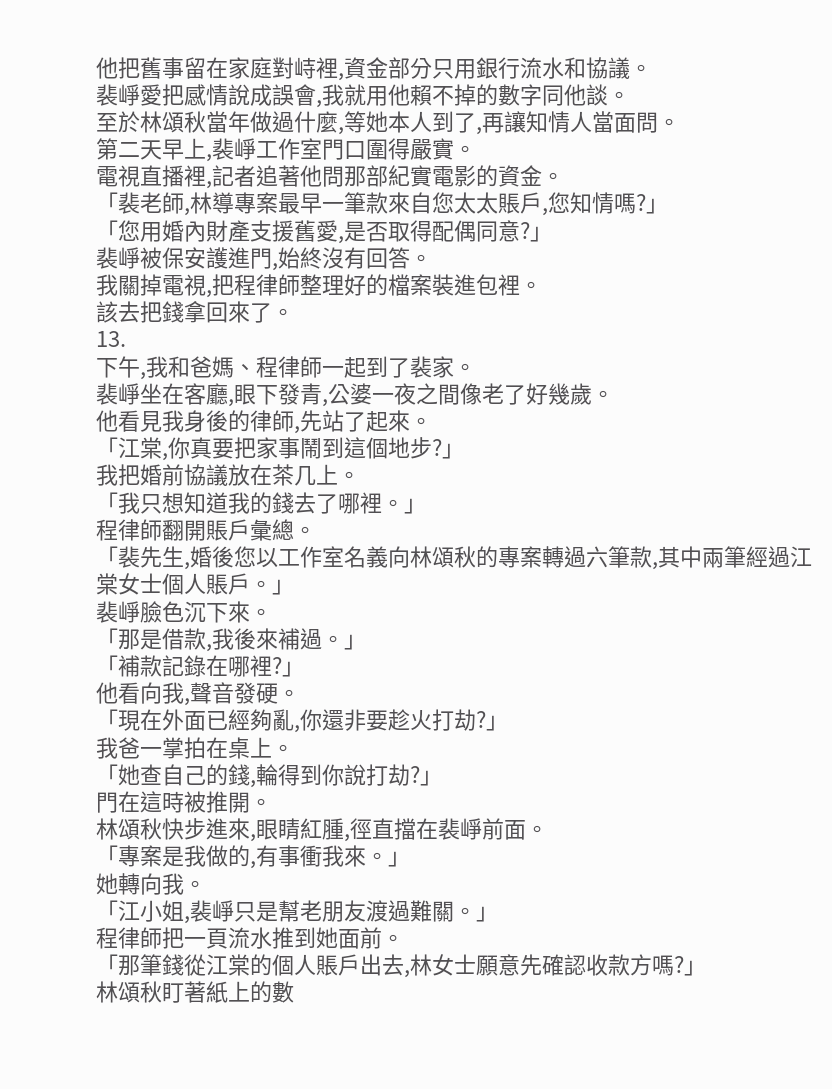他把舊事留在家庭對峙裡,資金部分只用銀行流水和協議。
裴崢愛把感情說成誤會,我就用他賴不掉的數字同他談。
至於林頌秋當年做過什麼,等她本人到了,再讓知情人當面問。
第二天早上,裴崢工作室門口圍得嚴實。
電視直播裡,記者追著他問那部紀實電影的資金。
「裴老師,林導專案最早一筆款來自您太太賬戶,您知情嗎?」
「您用婚內財產支援舊愛,是否取得配偶同意?」
裴崢被保安護進門,始終沒有回答。
我關掉電視,把程律師整理好的檔案裝進包裡。
該去把錢拿回來了。
13.
下午,我和爸媽、程律師一起到了裴家。
裴崢坐在客廳,眼下發青,公婆一夜之間像老了好幾歲。
他看見我身後的律師,先站了起來。
「江棠,你真要把家事鬧到這個地步?」
我把婚前協議放在茶几上。
「我只想知道我的錢去了哪裡。」
程律師翻開賬戶彙總。
「裴先生,婚後您以工作室名義向林頌秋的專案轉過六筆款,其中兩筆經過江棠女士個人賬戶。」
裴崢臉色沉下來。
「那是借款,我後來補過。」
「補款記錄在哪裡?」
他看向我,聲音發硬。
「現在外面已經夠亂,你還非要趁火打劫?」
我爸一掌拍在桌上。
「她查自己的錢,輪得到你說打劫?」
門在這時被推開。
林頌秋快步進來,眼睛紅腫,徑直擋在裴崢前面。
「專案是我做的,有事衝我來。」
她轉向我。
「江小姐,裴崢只是幫老朋友渡過難關。」
程律師把一頁流水推到她面前。
「那筆錢從江棠的個人賬戶出去,林女士願意先確認收款方嗎?」
林頌秋盯著紙上的數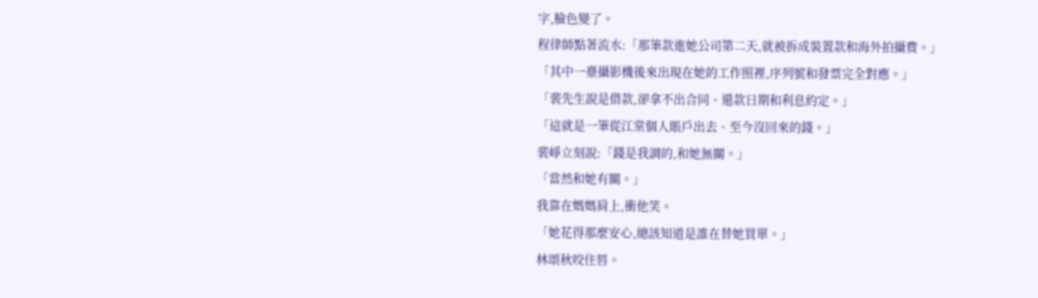字,臉色變了。
程律師點著流水:「那筆款進她公司第二天,就被拆成裝置款和海外拍攝費。」
「其中一臺攝影機後來出現在她的工作照裡,序列號和發票完全對應。」
「裴先生說是借款,卻拿不出合同、還款日期和利息約定。」
「這就是一筆從江棠個人賬戶出去、至今沒回來的錢。」
裴崢立刻說:「錢是我調的,和她無關。」
「當然和她有關。」
我靠在媽媽肩上,衝他笑。
「她花得那麼安心,總該知道是誰在替她買單。」
林頌秋咬住唇。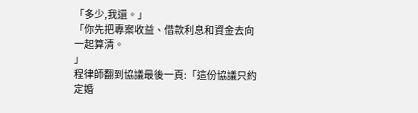「多少,我還。」
「你先把專案收益、借款利息和資金去向一起算清。
」
程律師翻到協議最後一頁:「這份協議只約定婚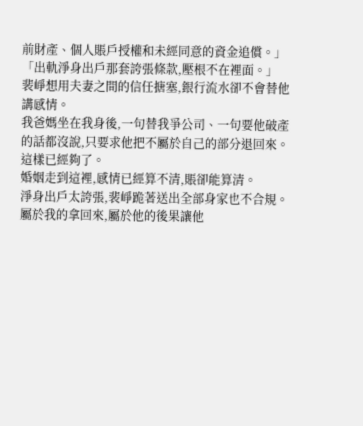前財產、個人賬戶授權和未經同意的資金追償。」
「出軌淨身出戶那套誇張條款,壓根不在裡面。」
裴崢想用夫妻之間的信任搪塞,銀行流水卻不會替他講感情。
我爸媽坐在我身後,一句替我爭公司、一句要他破產的話都沒說,只要求他把不屬於自己的部分退回來。
這樣已經夠了。
婚姻走到這裡,感情已經算不清,賬卻能算清。
淨身出戶太誇張,裴崢跪著送出全部身家也不合規。
屬於我的拿回來,屬於他的後果讓他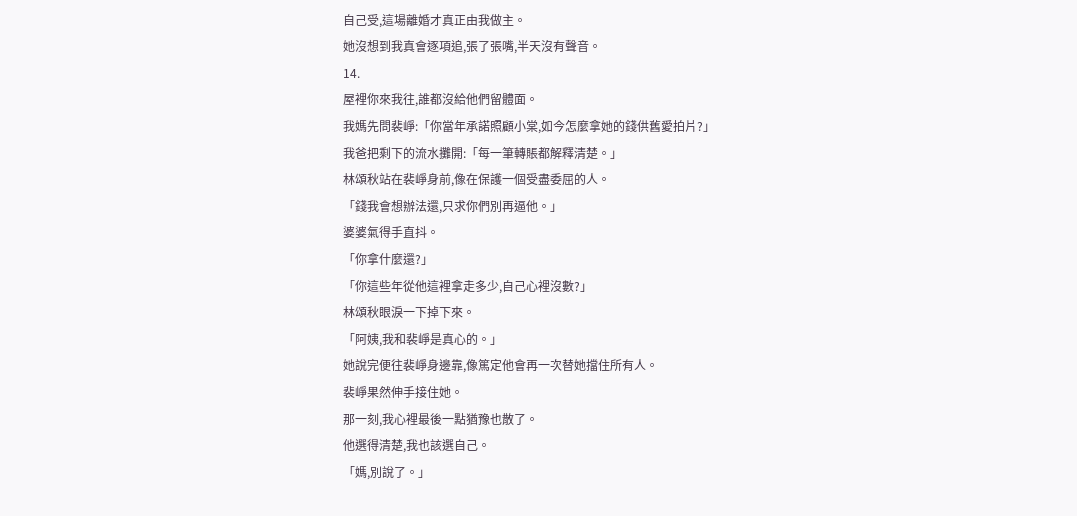自己受,這場離婚才真正由我做主。
她沒想到我真會逐項追,張了張嘴,半天沒有聲音。
14.
屋裡你來我往,誰都沒給他們留體面。
我媽先問裴崢:「你當年承諾照顧小棠,如今怎麼拿她的錢供舊愛拍片?」
我爸把剩下的流水攤開:「每一筆轉賬都解釋清楚。」
林頌秋站在裴崢身前,像在保護一個受盡委屈的人。
「錢我會想辦法還,只求你們別再逼他。」
婆婆氣得手直抖。
「你拿什麼還?」
「你這些年從他這裡拿走多少,自己心裡沒數?」
林頌秋眼淚一下掉下來。
「阿姨,我和裴崢是真心的。」
她說完便往裴崢身邊靠,像篤定他會再一次替她擋住所有人。
裴崢果然伸手接住她。
那一刻,我心裡最後一點猶豫也散了。
他選得清楚,我也該選自己。
「媽,別說了。」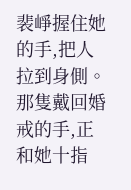裴崢握住她的手,把人拉到身側。
那隻戴回婚戒的手,正和她十指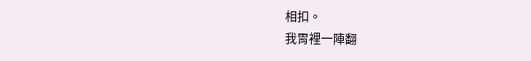相扣。
我胃裡一陣翻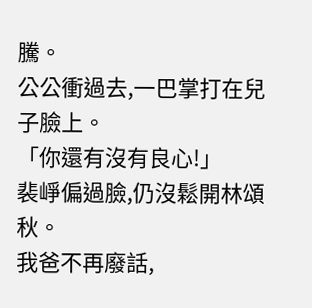騰。
公公衝過去,一巴掌打在兒子臉上。
「你還有沒有良心!」
裴崢偏過臉,仍沒鬆開林頌秋。
我爸不再廢話,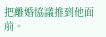把離婚協議推到他面前。